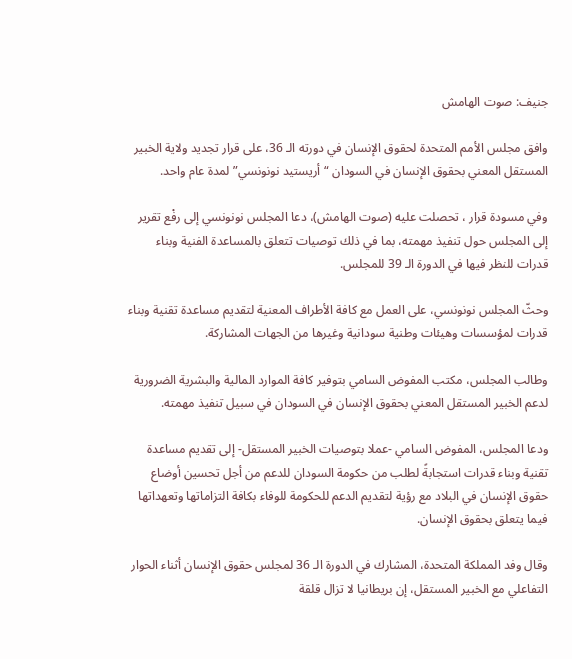جنيف: صوت الهامش

وافق مجلس الأمم المتحدة لحقوق الإنسان في دورته الـ 36، على قرار تجديد ولاية الخبير المستقل المعني بحقوق الإنسان في السودان “أريستيد نونونسي” لمدة عام واحد.

وفي مسودة قرار ، تحصلت عليه (صوت الهامش)، دعا المجلس نونونسي إلى رفْع تقرير إلى المجلس حول تنفيذ مهمته، بما في ذلك توصيات تتعلق بالمساعدة الفنية وبناء قدرات للنظر فيها في الدورة الـ 39 للمجلس.

وحثّ المجلس نونونسي، على العمل مع كافة الأطراف المعنية لتقديم مساعدة تقنية وبناء قدرات لمؤسسات وهيئات وطنية سودانية وغيرها من الجهات المشاركة.

وطالب المجلس، مكتب المفوض السامي بتوفير كافة الموارد المالية والبشرية الضرورية لدعم الخبير المستقل المعني بحقوق الإنسان في السودان في سبيل تنفيذ مهمته.

ودعا المجلس، المفوض السامي -عملا بتوصيات الخبير المستقل- إلى تقديم مساعدة تقنية وبناء قدرات استجابةً لطلب من حكومة السودان للدعم من أجل تحسين أوضاع حقوق الإنسان في البلاد مع رؤية لتقديم الدعم للحكومة للوفاء بكافة التزاماتها وتعهداتها فيما يتعلق بحقوق الإنسان.

وقال وفد المملكة المتحدة، المشارك في الدورة الـ 36 لمجلس حقوق الإنسان أثناء الحوار التفاعلي مع الخبير المستقل، إن بريطانيا لا تزال قلقة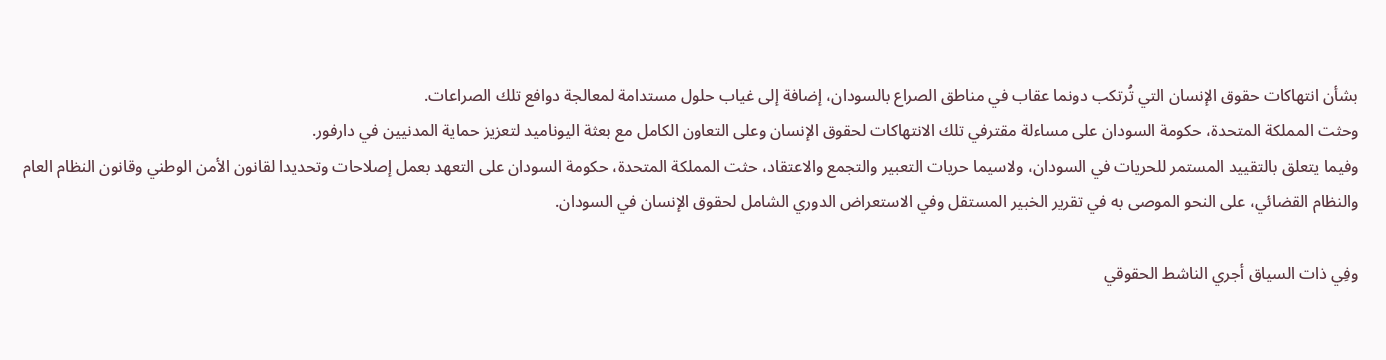بشأن انتهاكات حقوق الإنسان التي تُرتكب دونما عقاب في مناطق الصراع بالسودان، إضافة إلى غياب حلول مستدامة لمعالجة دوافع تلك الصراعات.
وحثت المملكة المتحدة، حكومة السودان على مساءلة مقترفي تلك الانتهاكات لحقوق الإنسان وعلى التعاون الكامل مع بعثة اليوناميد لتعزيز حماية المدنيين في دارفور.
وفيما يتعلق بالتقييد المستمر للحريات في السودان، ولاسيما حريات التعبير والتجمع والاعتقاد، حثت المملكة المتحدة، حكومة السودان على التعهد بعمل إصلاحات وتحديدا لقانون الأمن الوطني وقانون النظام العام والنظام القضائي، على النحو الموصى به في تقرير الخبير المستقل وفي الاستعراض الدوري الشامل لحقوق الإنسان في السودان.

وفِي ذات السياق أجري الناشط الحقوقي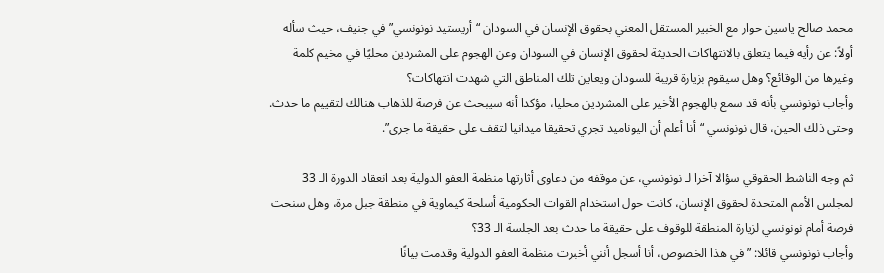محمد صالح ياسين حوار مع الخبير المستقل المعني بحقوق الإنسان في السودان “أريستيد نونونسي” في جنيف، حيث سأله أولاً: عن رأيه فيما يتعلق بالانتهاكات الحديثة لحقوق الإنسان في السودان وعن الهجوم على المشردين محليًا في مخيم كلمة وغيرها من الوقائع؟ وهل سيقوم بزيارة قريبة للسودان ويعاين تلك المناطق التي شهدت انتهاكات؟
وأجاب نونونسي بأنه قد سمع بالهجوم الأخير على المشردين محليا، مؤكدا أنه سيبحث عن فرصة للذهاب هنالك لتقييم ما حدث. وحتى ذلك الحين، قال نونونسي “أنا أعلم أن اليوناميد تجري تحقيقا ميدانيا لتقف على حقيقة ما جرى”.

ثم وجه الناشط الحقوقي سؤالا آخرا لـ نونونسي، عن موقفه من دعاوى أثارتها منظمة العفو الدولية بعد انعقاد الدورة الـ 33 لمجلس الأمم المتحدة لحقوق الإنسان، كانت حول استخدام القوات الحكومية أسلحة كيماوية في منطقة جبل مرة، وهل سنحت فرصة أمام نونونسي لزيارة المنطقة للوقوف على حقيقة ما حدث بعد الجلسة الـ 33؟
وأجاب نونونسي قائلا: ” في هذا الخصوص، أنا أسجل أنني أخبرت منظمة العفو الدولية وقدمت بيانًا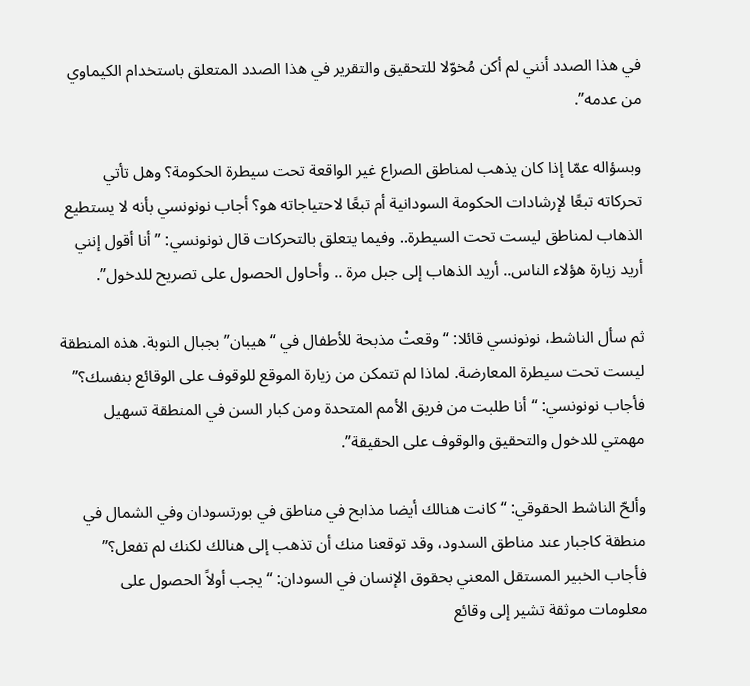في هذا الصدد أنني لم أكن مُخوّلا للتحقيق والتقرير في هذا الصدد المتعلق باستخدام الكيماوي من عدمه”.

وبسؤاله عمّا إذا كان يذهب لمناطق الصراع غير الواقعة تحت سيطرة الحكومة؟ وهل تأتي تحركاته تبعًا لإرشادات الحكومة السودانية أم تبعًا لاحتياجاته هو؟ أجاب نونونسي بأنه لا يستطيع الذهاب لمناطق ليست تحت السيطرة.. وفيما يتعلق بالتحركات قال نونونسي: ” أنا أقول إنني أريد زيارة هؤلاء الناس.. أريد الذهاب إلى جبل مرة .. وأحاول الحصول على تصريح للدخول”.

ثم سأل الناشط، نونونسي قائلا: “وقعتْ مذبحة للأطفال في “هيبان” بجبال النوبة. هذه المنطقة ليست تحت سيطرة المعارضة. لماذا لم تتمكن من زيارة الموقع للوقوف على الوقائع بنفسك؟”
فأجاب نونونسي: “أنا طلبت من فريق الأمم المتحدة ومن كبار السن في المنطقة تسهيل مهمتي للدخول والتحقيق والوقوف على الحقيقة”.

وألحّ الناشط الحقوقي: “كانت هنالك أيضا مذابح في مناطق في بورتسودان وفي الشمال في منطقة كاجبار عند مناطق السدود، وقد توقعنا منك أن تذهب إلى هنالك لكنك لم تفعل؟”
فأجاب الخبير المستقل المعني بحقوق الإنسان في السودان: “يجب أولاً الحصول على معلومات موثقة تشير إلى وقائع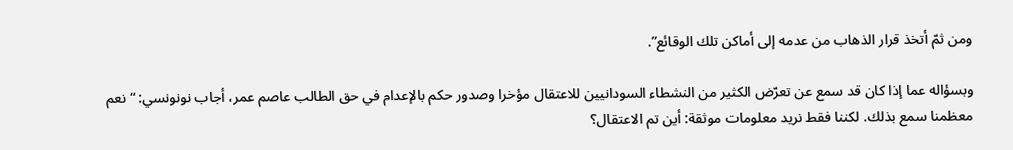ومن ثمّ أتخذ قرار الذهاب من عدمه إلى أماكن تلك الوقائع”.

وبسؤاله عما إذا كان قد سمع عن تعرّض الكثير من النشطاء السودانيين للاعتقال مؤخرا وصدور حكم بالإعدام في حق الطالب عاصم عمر، أجاب نونونسي: “نعم معظمنا سمع بذلك. لكننا فقط نريد معلومات موثقة: أين تم الاعتقال؟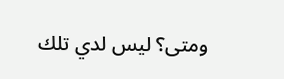ومتى؟ ليس لدي تلك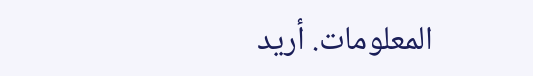المعلومات. أريد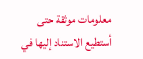معلومات موثقة حتى أستطيع الاستناد إليها في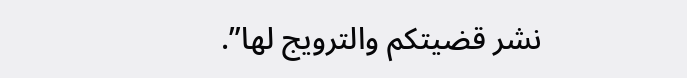نشر قضيتكم والترويج لها”.